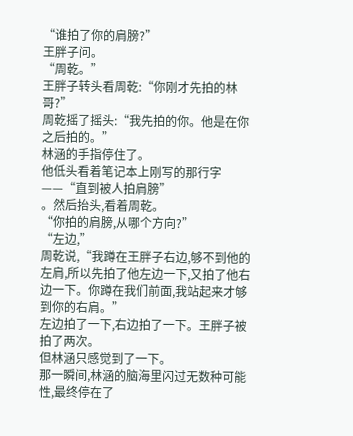“谁拍了你的肩膀?”
王胖子问。
“周乾。”
王胖子转头看周乾:“你刚才先拍的林哥?”
周乾摇了摇头:“我先拍的你。他是在你之后拍的。”
林涵的手指停住了。
他低头看着笔记本上刚写的那行字——“直到被人拍肩膀”
。然后抬头,看着周乾。
“你拍的肩膀,从哪个方向?”
“左边,”
周乾说,“我蹲在王胖子右边,够不到他的左肩,所以先拍了他左边一下,又拍了他右边一下。你蹲在我们前面,我站起来才够到你的右肩。”
左边拍了一下,右边拍了一下。王胖子被拍了两次。
但林涵只感觉到了一下。
那一瞬间,林涵的脑海里闪过无数种可能性,最终停在了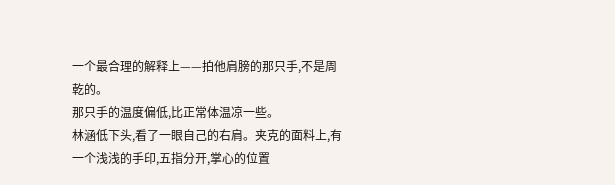一个最合理的解释上——拍他肩膀的那只手,不是周乾的。
那只手的温度偏低,比正常体温凉一些。
林涵低下头,看了一眼自己的右肩。夹克的面料上,有一个浅浅的手印,五指分开,掌心的位置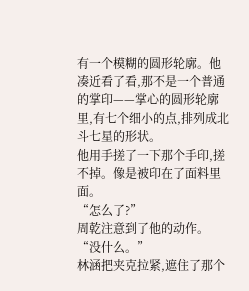有一个模糊的圆形轮廓。他凑近看了看,那不是一个普通的掌印——掌心的圆形轮廓里,有七个细小的点,排列成北斗七星的形状。
他用手搓了一下那个手印,搓不掉。像是被印在了面料里面。
“怎么了?”
周乾注意到了他的动作。
“没什么。”
林涵把夹克拉紧,遮住了那个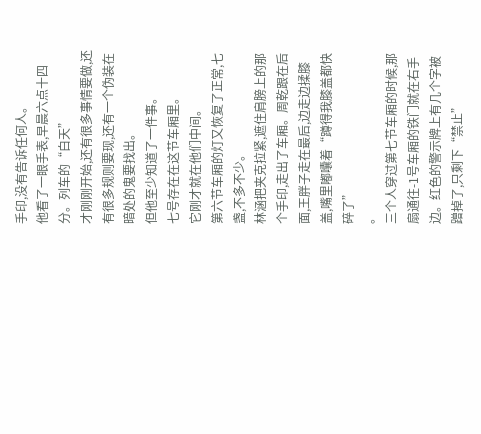手印,没有告诉任何人。
他看了一眼手表,早晨六点十四分。列车的“白天”
才刚刚开始,还有很多事情要做,还有很多规则要现,还有一个伪装在暗处的鬼要找出。
但他至少知道了一件事。
七号存在在这节车厢里。
它刚才就在他们中间。
第六节车厢的灯又恢复了正常,七盏,不多不少。
林涵把夹克拉紧,遮住肩膀上的那个手印,走出了车厢。周乾跟在后面,王胖子走在最后,边走边揉膝盖,嘴里嘟囔着“蹲得我膝盖都快碎了”
。
三个人穿过第七节车厢的时候,那扇通往-1号车厢的铁门就在右手边。红色的警示牌上有几个字被蹭掉了,只剩下“禁止”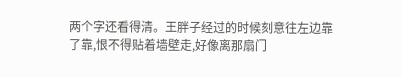两个字还看得清。王胖子经过的时候刻意往左边靠了靠,恨不得贴着墙壁走,好像离那扇门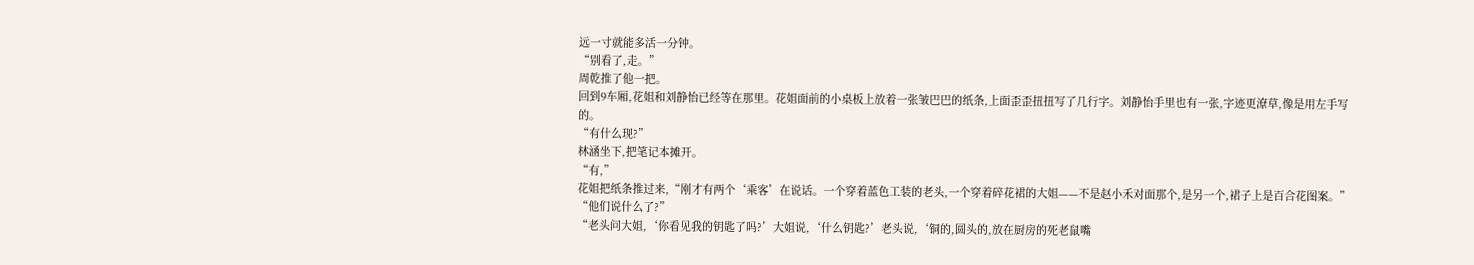远一寸就能多活一分钟。
“别看了,走。”
周乾推了他一把。
回到9车厢,花姐和刘静怡已经等在那里。花姐面前的小桌板上放着一张皱巴巴的纸条,上面歪歪扭扭写了几行字。刘静怡手里也有一张,字迹更潦草,像是用左手写的。
“有什么现?”
林涵坐下,把笔记本摊开。
“有,”
花姐把纸条推过来,“刚才有两个‘乘客’在说话。一个穿着蓝色工装的老头,一个穿着碎花裙的大姐——不是赵小禾对面那个,是另一个,裙子上是百合花图案。”
“他们说什么了?”
“老头问大姐,‘你看见我的钥匙了吗?’大姐说,‘什么钥匙?’老头说,‘铜的,圆头的,放在厨房的死老鼠嘴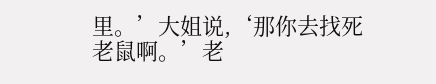里。’大姐说,‘那你去找死老鼠啊。’老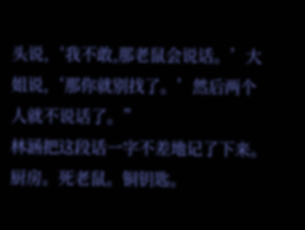头说,‘我不敢,那老鼠会说话。’大姐说,‘那你就别找了。’然后两个人就不说话了。”
林涵把这段话一字不差地记了下来。厨房。死老鼠。铜钥匙。